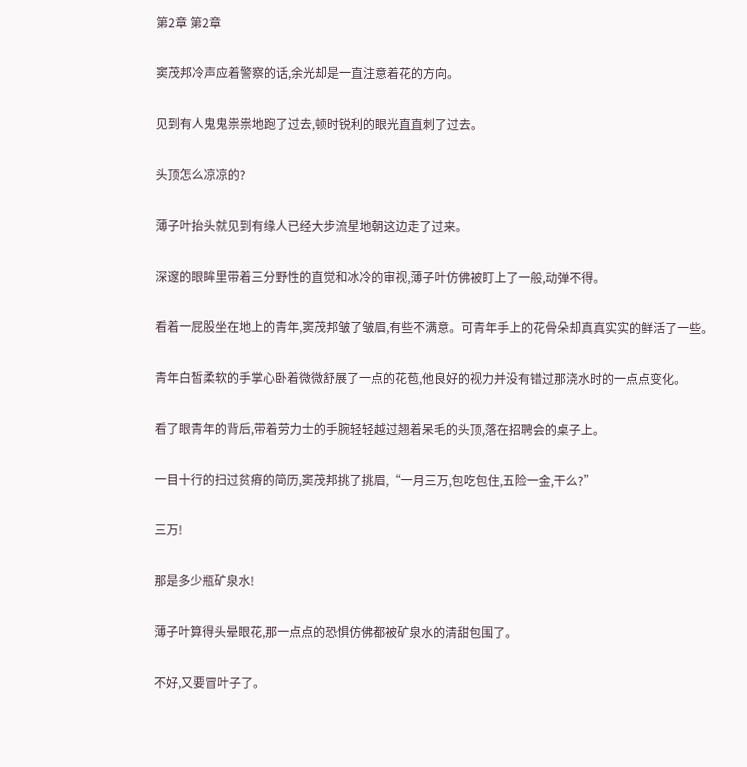第2章 第2章

窦茂邦冷声应着警察的话,余光却是一直注意着花的方向。

见到有人鬼鬼祟祟地跑了过去,顿时锐利的眼光直直刺了过去。

头顶怎么凉凉的?

薄子叶抬头就见到有缘人已经大步流星地朝这边走了过来。

深邃的眼眸里带着三分野性的直觉和冰冷的审视,薄子叶仿佛被盯上了一般,动弹不得。

看着一屁股坐在地上的青年,窦茂邦皱了皱眉,有些不满意。可青年手上的花骨朵却真真实实的鲜活了一些。

青年白皙柔软的手掌心卧着微微舒展了一点的花苞,他良好的视力并没有错过那浇水时的一点点变化。

看了眼青年的背后,带着劳力士的手腕轻轻越过翘着呆毛的头顶,落在招聘会的桌子上。

一目十行的扫过贫瘠的简历,窦茂邦挑了挑眉,“一月三万,包吃包住,五险一金,干么?”

三万!

那是多少瓶矿泉水!

薄子叶算得头晕眼花,那一点点的恐惧仿佛都被矿泉水的清甜包围了。

不好,又要冒叶子了。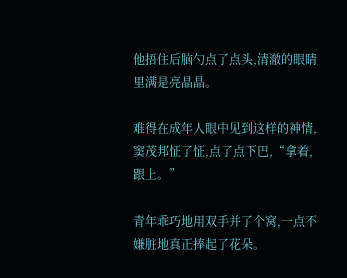他捂住后脑勺点了点头,清澈的眼睛里满是亮晶晶。

难得在成年人眼中见到这样的神情,窦茂邦怔了怔,点了点下巴,“拿着,跟上。”

青年乖巧地用双手并了个窝,一点不嫌脏地真正捧起了花朵。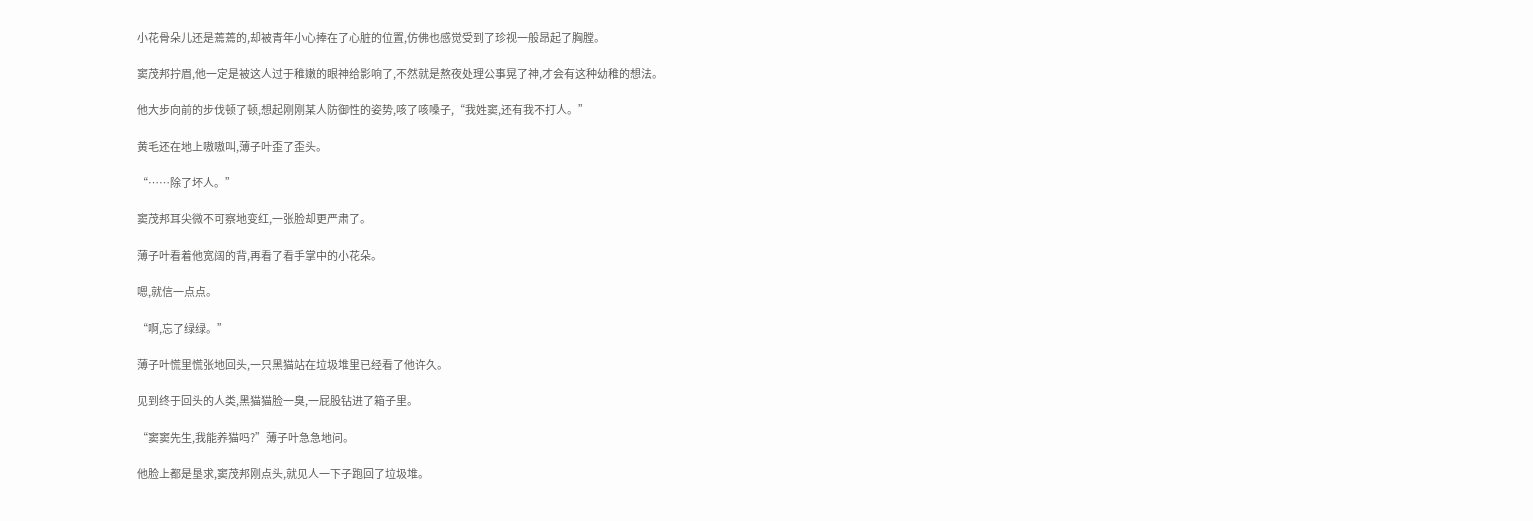小花骨朵儿还是蔫蔫的,却被青年小心捧在了心脏的位置,仿佛也感觉受到了珍视一般昂起了胸膛。

窦茂邦拧眉,他一定是被这人过于稚嫩的眼神给影响了,不然就是熬夜处理公事晃了神,才会有这种幼稚的想法。

他大步向前的步伐顿了顿,想起刚刚某人防御性的姿势,咳了咳嗓子,“我姓窦,还有我不打人。”

黄毛还在地上嗷嗷叫,薄子叶歪了歪头。

“……除了坏人。”

窦茂邦耳尖微不可察地变红,一张脸却更严肃了。

薄子叶看着他宽阔的背,再看了看手掌中的小花朵。

嗯,就信一点点。

“啊,忘了绿绿。”

薄子叶慌里慌张地回头,一只黑猫站在垃圾堆里已经看了他许久。

见到终于回头的人类,黑猫猫脸一臭,一屁股钻进了箱子里。

“窦窦先生,我能养猫吗?”薄子叶急急地问。

他脸上都是垦求,窦茂邦刚点头,就见人一下子跑回了垃圾堆。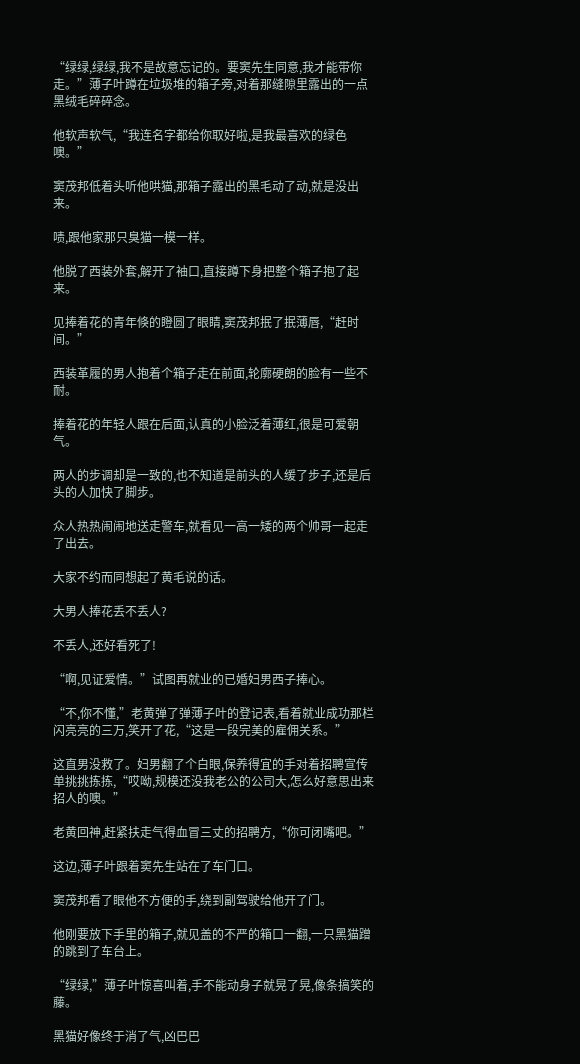“绿绿,绿绿,我不是故意忘记的。要窦先生同意,我才能带你走。”薄子叶蹲在垃圾堆的箱子旁,对着那缝隙里露出的一点黑绒毛碎碎念。

他软声软气,“我连名字都给你取好啦,是我最喜欢的绿色噢。”

窦茂邦低着头听他哄猫,那箱子露出的黑毛动了动,就是没出来。

啧,跟他家那只臭猫一模一样。

他脱了西装外套,解开了袖口,直接蹲下身把整个箱子抱了起来。

见捧着花的青年倏的瞪圆了眼睛,窦茂邦抿了抿薄唇,“赶时间。”

西装革履的男人抱着个箱子走在前面,轮廓硬朗的脸有一些不耐。

捧着花的年轻人跟在后面,认真的小脸泛着薄红,很是可爱朝气。

两人的步调却是一致的,也不知道是前头的人缓了步子,还是后头的人加快了脚步。

众人热热闹闹地送走警车,就看见一高一矮的两个帅哥一起走了出去。

大家不约而同想起了黄毛说的话。

大男人捧花丢不丢人?

不丢人,还好看死了!

“啊,见证爱情。”试图再就业的已婚妇男西子捧心。

“不,你不懂,”老黄弹了弹薄子叶的登记表,看着就业成功那栏闪亮亮的三万,笑开了花,“这是一段完美的雇佣关系。”

这直男没救了。妇男翻了个白眼,保养得宜的手对着招聘宣传单挑挑拣拣,“哎呦,规模还没我老公的公司大,怎么好意思出来招人的噢。”

老黄回神,赶紧扶走气得血冒三丈的招聘方,“你可闭嘴吧。”

这边,薄子叶跟着窦先生站在了车门口。

窦茂邦看了眼他不方便的手,绕到副驾驶给他开了门。

他刚要放下手里的箱子,就见盖的不严的箱口一翻,一只黑猫蹭的跳到了车台上。

“绿绿,”薄子叶惊喜叫着,手不能动身子就晃了晃,像条搞笑的藤。

黑猫好像终于消了气,凶巴巴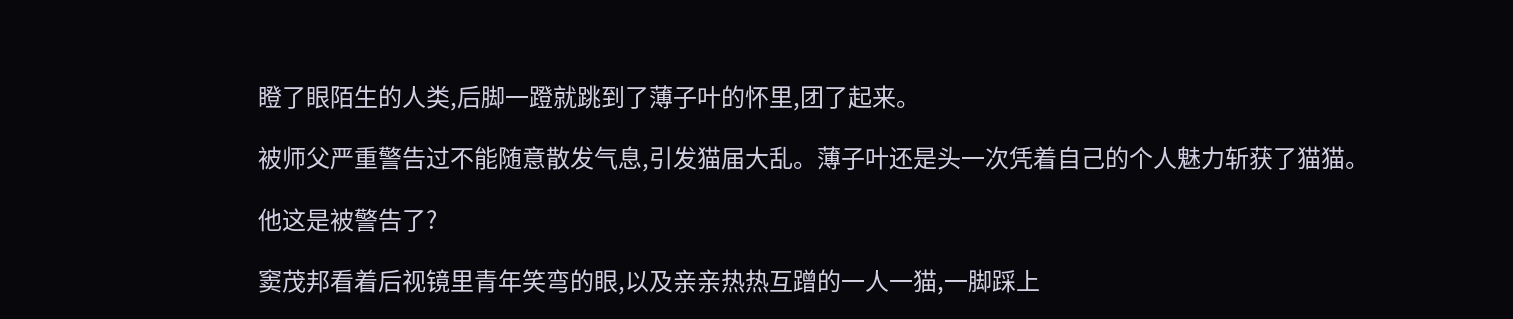瞪了眼陌生的人类,后脚一蹬就跳到了薄子叶的怀里,团了起来。

被师父严重警告过不能随意散发气息,引发猫届大乱。薄子叶还是头一次凭着自己的个人魅力斩获了猫猫。

他这是被警告了?

窦茂邦看着后视镜里青年笑弯的眼,以及亲亲热热互蹭的一人一猫,一脚踩上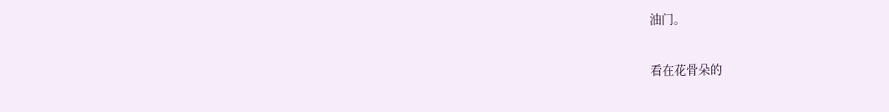油门。

看在花骨朵的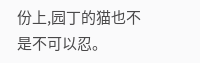份上,园丁的猫也不是不可以忍。